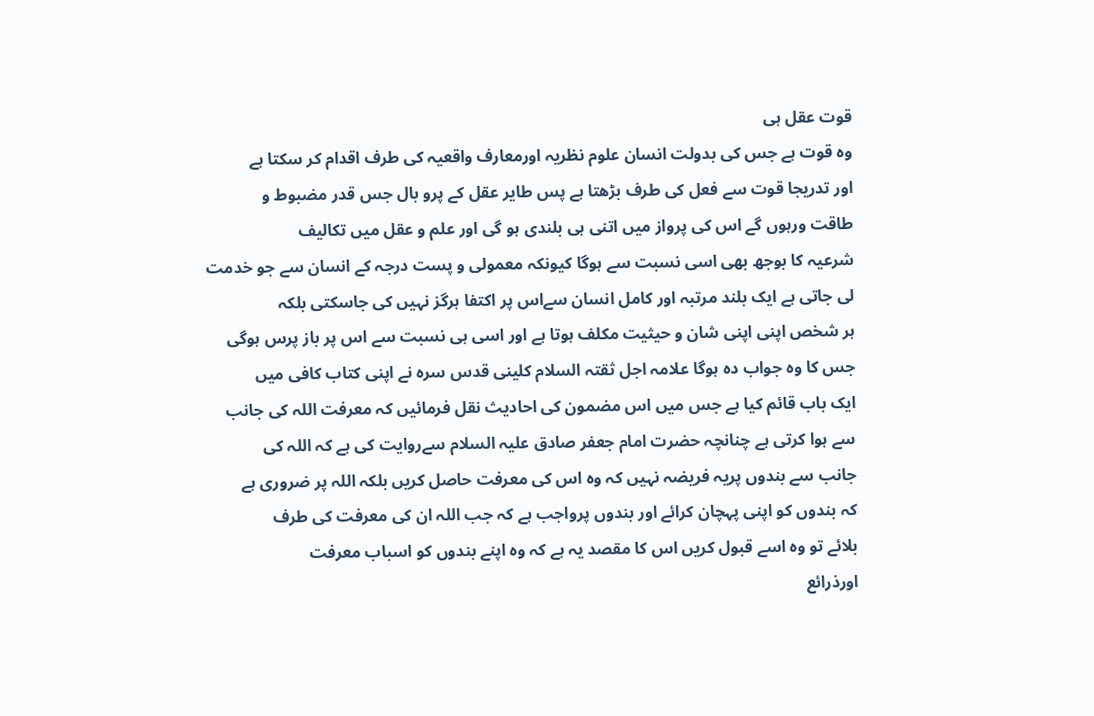قوت عقل ہی
وہ قوت ہے جس کی بدولت انسان علوم نظریہ اورمعارف واقعیہ کی طرف اقدام کر سکتا ہے
اور تدریجا قوت سے فعل کی طرف بڑھتا ہے پس طایر عقل کے پرو بال جس قدر مضبوط و
طاقت ورہوں گے اس کی پرواز میں اتنی ہی بلندی ہو گی اور علم و عقل میں تکالیف
شرعیہ کا بوجھ بھی اسی نسبت سے ہوگا کیونکہ معمولی و پست درجہ کے انسان سے جو خدمت
لی جاتی ہے ایک بلند مرتبہ اور کامل انسان سےاس پر اکتفا ہرگز نہیں کی جاسکتی بلکہ
ہر شخص اپنی اپنی شان و حیثیت مکلف ہوتا ہے اور اسی ہی نسبت سے اس پر باز پرس ہوگی
جس کا وہ جواب دہ ہوگا علامہ اجل ثقتہ السلام کلینی قدس سرہ نے اپنی کتاب کافی میں
ایک باب قائم کیا ہے جس میں اس مضمون کی احادیث نقل فرمائیں کہ معرفت اللہ کی جانب
سے ہوا کرتی ہے چنانچہ حضرت امام جعفر صادق علیہ السلام سےروایت کی ہے کہ اللہ کی
جانب سے بندوں پریہ فریضہ نہیں کہ وہ اس کی معرفت حاصل کریں بلکہ اللہ پر ضروری ہے
کہ بندوں کو اپنی پہچان کرائے اور بندوں پرواجب ہے کہ جب اللہ ان کی معرفت کی طرف
بلائے تو وہ اسے قبول کریں اس کا مقصد یہ ہے کہ وہ اپنے بندوں کو اسباب معرفت
اورذرائع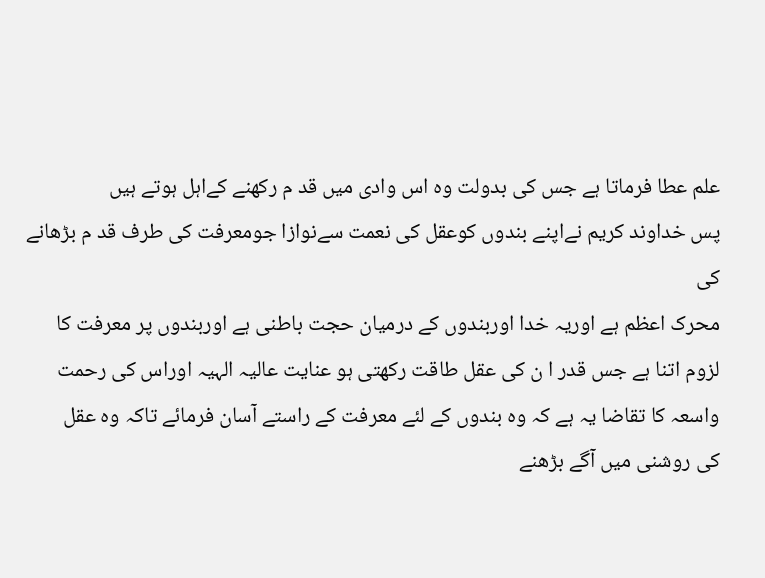علم عطا فرماتا ہے جس کی بدولت وہ اس وادی میں قد م رکھنے کےاہل ہوتے ہیں
پس خداوند کریم نےاپنے بندوں کوعقل کی نعمت سےنوازا جومعرفت کی طرف قد م بڑھانے کی
محرک اعظم ہے اوریہ خدا اوربندوں کے درمیان حجت باطنی ہے اوربندوں پر معرفت کا
لزوم اتنا ہے جس قدر ا ن کی عقل طاقت رکھتی ہو عنایت عالیہ الہیہ اوراس کی رحمت
واسعہ کا تقاضا یہ ہے کہ وہ بندوں کے لئے معرفت کے راستے آسان فرمائے تاکہ وہ عقل
کی روشنی میں آگے بڑھنے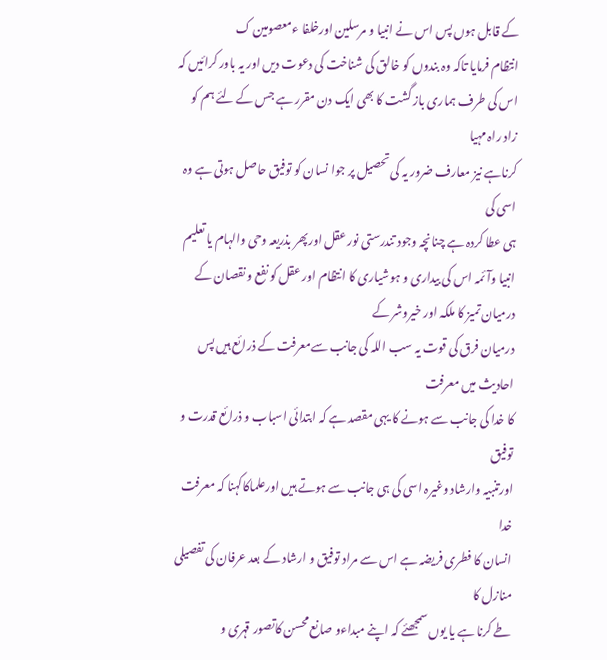کے قابل ہوں پس اس نے انبیا و مرسلین اورخلفا ءمعصومین ک
انتظام فرمایا تاکہ وہ بندوں کو خالق کی شناخت کی دعوت دیں اور یہ باور کرائیں کہ
اس کی طرف ہماری باز گشت کا بھی ایک دن مقرر ہے جس کے لئے ہم کو زاد راہ مہیا
کرناہے نیز معارف ضرور یہ کی تحصیل پر جوا نسان کو توفیق حاصل ہوتی ہے وہ اسی کی
ہی عطا کردہ ہے چنانچہ وجود تندرستی نور عقل اورپھر بذریعہ وحی والہام یا تعلیم
انبیا وآئمہ اس کی بیداری و ہوشیاری کا انتظام اور عقل کو نفع و نقصان کے درمیان تمیز کا ملکہ اور خیروشر کے
درمیان فرق کی قوت یہ سب اللہ کی جانب سےمعرفت کے ذرائع ہیں پس احادیث میں معرفت
کا خدا کی جانب سے ہونے کا یہی مقصد ہے کہ ابتدائی اسباب و ذرائع قدرت و توفیق
اورتنبیہ وارشاد وغیرہ اسی کی ہی جانب سے ہوتے ہیں اورعلماکاکہنا کہ معرفت خدا
انسان کا فطری فریضہ ہے اس سے مراد توفیق و ارشاد کے بعد عرفان کی تفصیلی منازل کا
طے کرنا ہے یا یوں سمجھئے کہ اپنے مبداءو صانع محسن کاتصور قہری و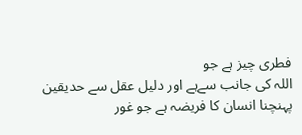فطری چیز ہے جو
اللہ کی جانب سےہے اور دلیل عقل سے حدیقین پہنچنا انسان کا فریضہ ہے جو غور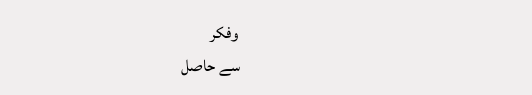وفکر
سے حاصل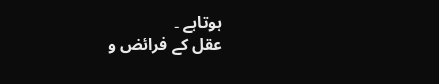ہوتاہے ۔
عقل کے فرائض و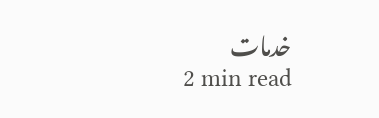خدمات
2 min read